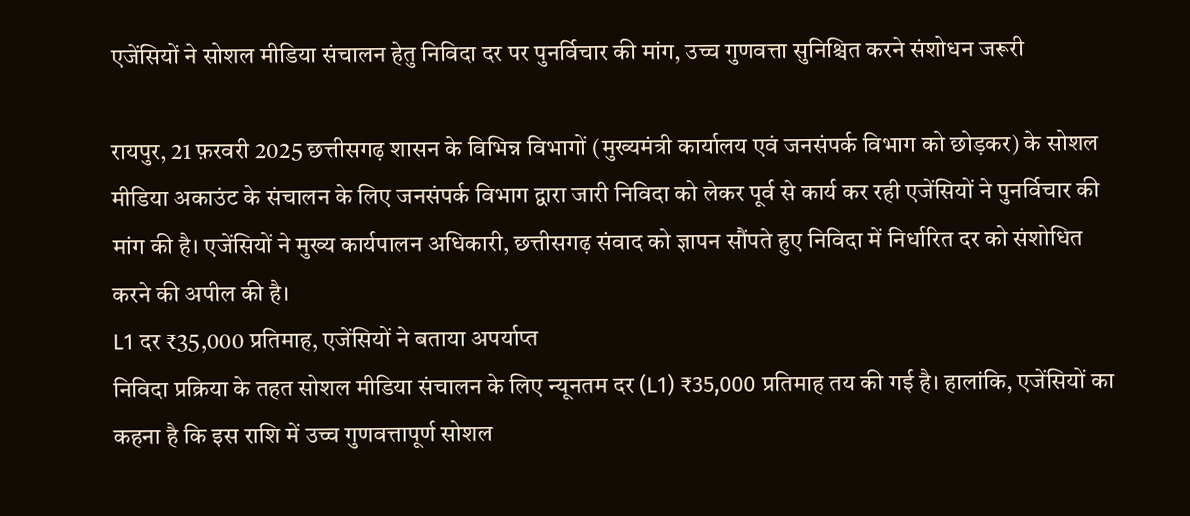एजेंसियों ने सोशल मीडिया संचालन हेतु निविदा दर पर पुनर्विचार की मांग, उच्च गुणवत्ता सुनिश्चित करने संशोधन जरूरी

रायपुर, 21 फ़रवरी 2025 छत्तीसगढ़ शासन के विभिन्न विभागों (मुख्यमंत्री कार्यालय एवं जनसंपर्क विभाग को छोड़कर) के सोशल मीडिया अकाउंट के संचालन के लिए जनसंपर्क विभाग द्वारा जारी निविदा को लेकर पूर्व से कार्य कर रही एजेंसियों ने पुनर्विचार की मांग की है। एजेंसियों ने मुख्य कार्यपालन अधिकारी, छत्तीसगढ़ संवाद को ज्ञापन सौंपते हुए निविदा में निर्धारित दर को संशोधित करने की अपील की है।
L1 दर ₹35,000 प्रतिमाह, एजेंसियों ने बताया अपर्याप्त
निविदा प्रक्रिया के तहत सोशल मीडिया संचालन के लिए न्यूनतम दर (L1) ₹35,000 प्रतिमाह तय की गई है। हालांकि, एजेंसियों का कहना है कि इस राशि में उच्च गुणवत्तापूर्ण सोशल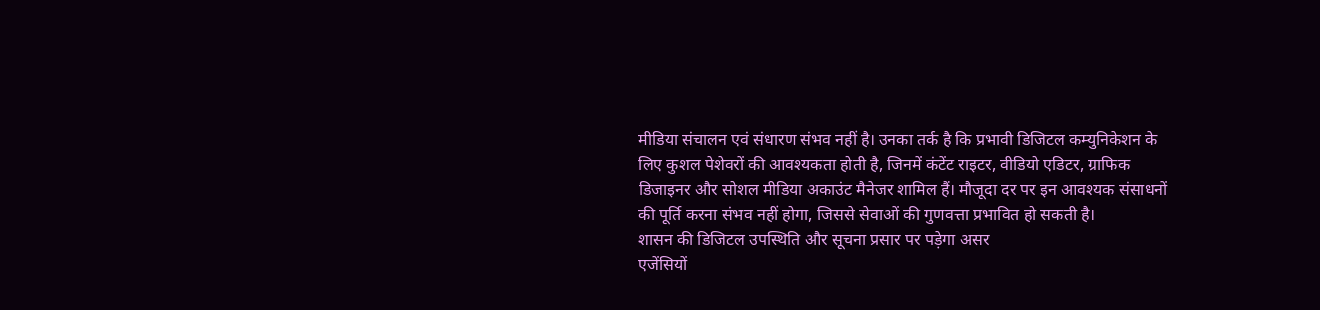मीडिया संचालन एवं संधारण संभव नहीं है। उनका तर्क है कि प्रभावी डिजिटल कम्युनिकेशन के लिए कुशल पेशेवरों की आवश्यकता होती है, जिनमें कंटेंट राइटर, वीडियो एडिटर, ग्राफिक डिजाइनर और सोशल मीडिया अकाउंट मैनेजर शामिल हैं। मौजूदा दर पर इन आवश्यक संसाधनों की पूर्ति करना संभव नहीं होगा, जिससे सेवाओं की गुणवत्ता प्रभावित हो सकती है।
शासन की डिजिटल उपस्थिति और सूचना प्रसार पर पड़ेगा असर
एजेंसियों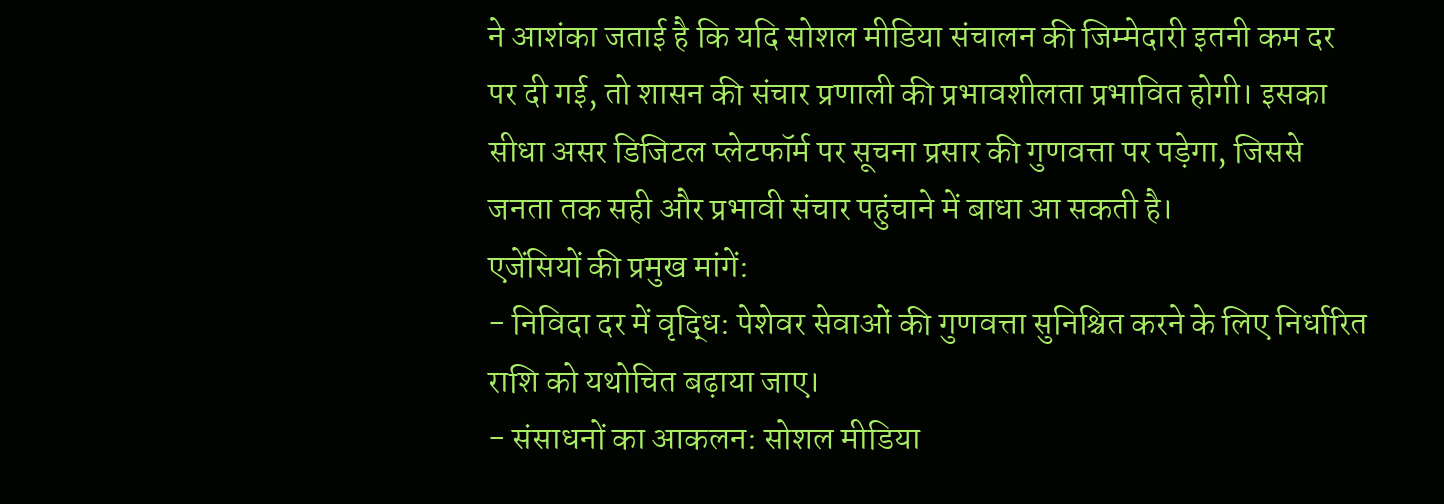ने आशंका जताई है कि यदि सोशल मीडिया संचालन की जिम्मेदारी इतनी कम दर पर दी गई, तो शासन की संचार प्रणाली की प्रभावशीलता प्रभावित होगी। इसका सीधा असर डिजिटल प्लेटफॉर्म पर सूचना प्रसार की गुणवत्ता पर पड़ेगा, जिससे जनता तक सही और प्रभावी संचार पहुंचाने में बाधा आ सकती है।
एजेंसियों की प्रमुख मांगें:
- निविदा दर में वृद्धि: पेशेवर सेवाओं की गुणवत्ता सुनिश्चित करने के लिए निर्धारित राशि को यथोचित बढ़ाया जाए।
- संसाधनों का आकलन: सोशल मीडिया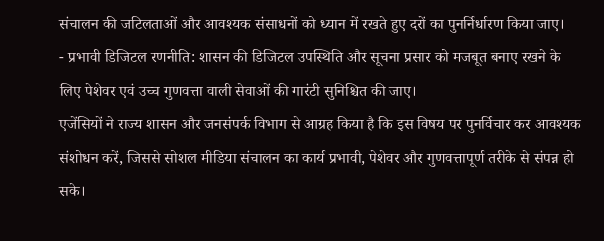संचालन की जटिलताओं और आवश्यक संसाधनों को ध्यान में रखते हुए दरों का पुनर्निर्धारण किया जाए।
- प्रभावी डिजिटल रणनीति: शासन की डिजिटल उपस्थिति और सूचना प्रसार को मजबूत बनाए रखने के लिए पेशेवर एवं उच्च गुणवत्ता वाली सेवाओं की गारंटी सुनिश्चित की जाए।
एजेंसियों ने राज्य शासन और जनसंपर्क विभाग से आग्रह किया है कि इस विषय पर पुनर्विचार कर आवश्यक संशोधन करें, जिससे सोशल मीडिया संचालन का कार्य प्रभावी, पेशेवर और गुणवत्तापूर्ण तरीके से संपन्न हो सके।